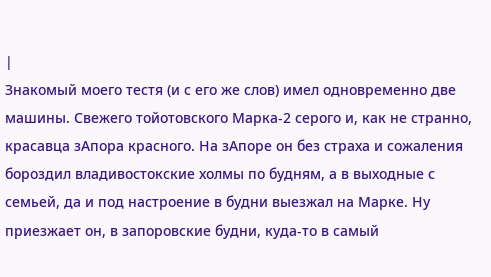|
Знакомый моего тестя (и с его же слов) имел одновременно две машины. Свежего тойотовского Марка-2 серого и, как не странно, красавца зАпора красного. На зАпоре он без страха и сожаления бороздил владивостокские холмы по будням, а в выходные с семьей, да и под настроение в будни выезжал на Марке. Ну приезжает он, в запоровские будни, куда-то в самый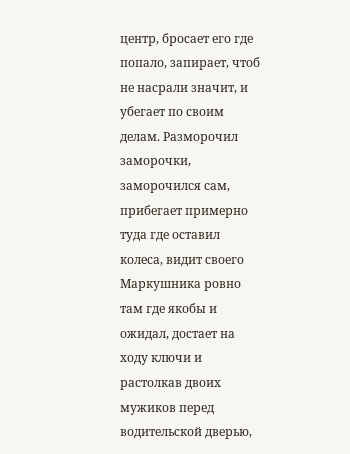центр, бросает его где попало, запирает, чтоб не насрали значит, и убегает по своим делам. Разморочил заморочки, заморочился сам, прибегает примерно туда где оставил колеса, видит своего Маркушника ровно там где якобы и ожидал, достает на ходу ключи и растолкав двоих мужиков перед водительской дверью,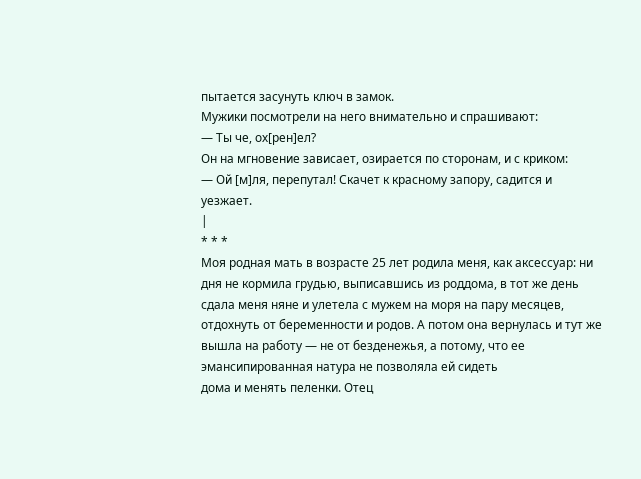пытается засунуть ключ в замок.
Мужики посмотрели на него внимательно и спрашивают:
— Ты че, ох[рен]ел?
Он на мгновение зависает, озирается по сторонам, и с криком:
— Ой [м]ля, перепутал! Скачет к красному запору, садится и уезжает.
|
* * *
Моя родная мать в возрасте 25 лет родила меня, как аксессуар: ни дня не кормила грудью, выписавшись из роддома, в тот же день сдала меня няне и улетела с мужем на моря на пару месяцев, отдохнуть от беременности и родов. А потом она вернулась и тут же вышла на работу — не от безденежья, а потому, что ее эмансипированная натура не позволяла ей сидеть
дома и менять пеленки. Отец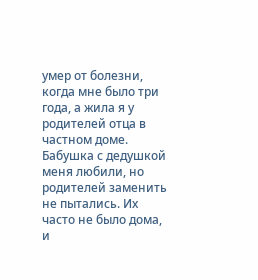умер от болезни, когда мне было три года, а жила я у родителей отца в частном доме.
Бабушка с дедушкой меня любили, но родителей заменить не пытались. Их часто не было дома, и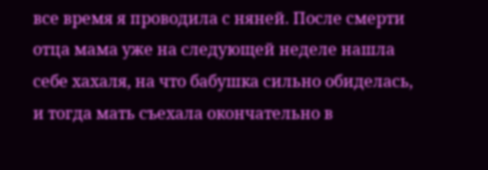все время я проводила с няней. После смерти отца мама уже на следующей неделе нашла себе хахаля, на что бабушка сильно обиделась, и тогда мать съехала окончательно в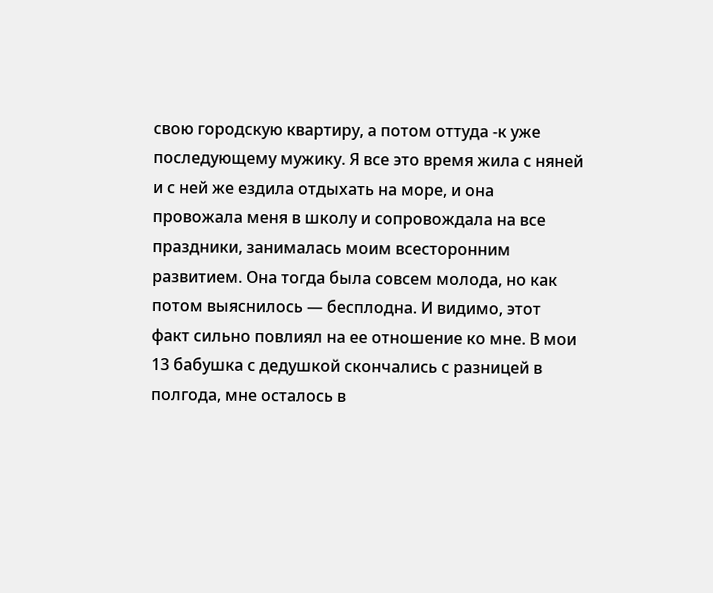свою городскую квартиру, а потом оттуда -к уже последующему мужику. Я все это время жила с няней и с ней же ездила отдыхать на море, и она провожала меня в школу и сопровождала на все праздники, занималась моим всесторонним развитием. Она тогда была совсем молода, но как потом выяснилось — бесплодна. И видимо, этот факт сильно повлиял на ее отношение ко мне. В мои 13 бабушка с дедушкой скончались с разницей в полгода, мне осталось в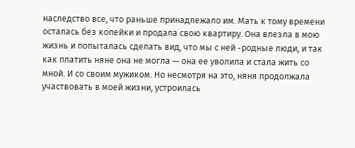наследство все, что раньше принадлежало им. Мать к тому времени осталась без копейки и продала свою квартиру. Она влезла в мою жизнь и попыталась сделать вид, что мы с ней -родные люди, и так как платить няне она не могла — она ее уволила и стала жить со мной. И со своим мужиком. Но несмотря на это, няня продолжала участвовать в моей жизни, устроилась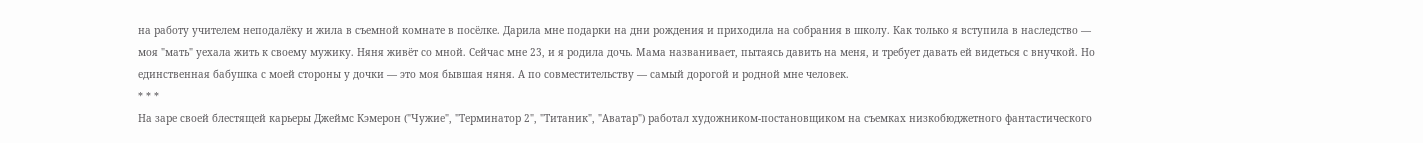на работу учителем неподалёку и жила в съемной комнате в посёлке. Дарила мне подарки на дни рождения и приходила на собрания в школу. Как только я вступила в наследство — моя "мать" уехала жить к своему мужику. Няня живёт со мной. Сейчас мне 23, и я родила дочь. Мама названивает, пытаясь давить на меня, и требует давать ей видеться с внучкой. Но единственная бабушка с моей стороны у дочки — это моя бывшая няня. А по совместительству — самый дорогой и родной мне человек.
* * *
На заре своей блестящей карьеры Джеймс Кэмерон ("Чужие", "Терминатор 2", "Титаник", "Аватар") работал художником-постановщиком на съемках низкобюджетного фантастического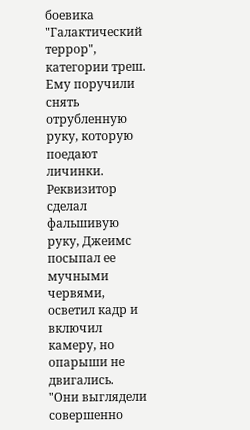боевика "Галактический террор", категории треш. Ему поручили снять отрубленную руку, которую поедают личинки. Реквизитор сделал фальшивую руку, Джеимс посыпал ее мучными червями, осветил кадр и включил камеру, но опарыши не двигались.
"Они выглядели совершенно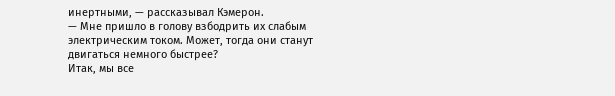инертными, — рассказывал Кэмерон.
— Мне пришло в голову взбодрить их слабым электрическим током. Может, тогда они станут двигаться немного быстрее?
Итак, мы все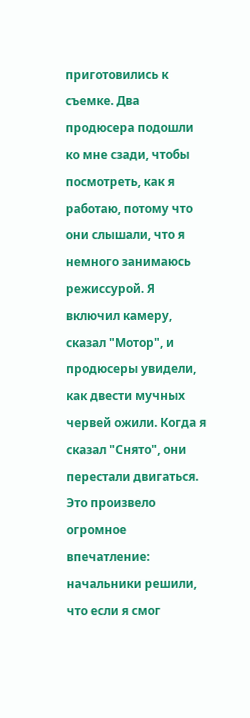приготовились к съемке. Два продюсера подошли ко мне сзади, чтобы посмотреть, как я работаю, потому что они слышали, что я немного занимаюсь режиссурой. Я включил камеру, сказал "Мотор", и продюсеры увидели, как двести мучных червей ожили. Когда я сказал "Снято", они перестали двигаться.
Это произвело огромное впечатление: начальники решили, что если я смог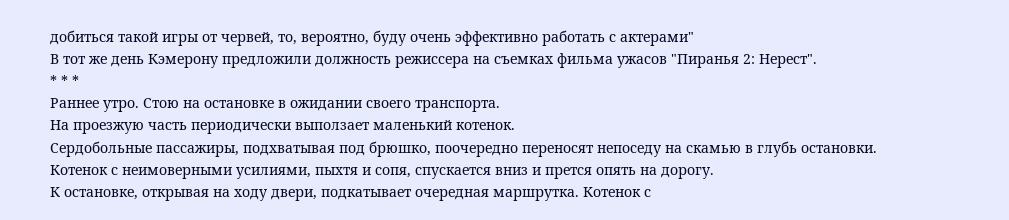добиться такой игры от червей, то, вероятно, буду очень эффективно работать с актерами"
В тот же день Кэмерону предложили должность режиссера на съемках фильма ужасов "Пиранья 2: Нерест".
* * *
Раннее утро. Стою на остановке в ожидании своего транспорта.
На проезжую часть периодически выползает маленький котенок.
Сердобольные пассажиры, подхватывая под брюшко, поочередно переносят непоседу на скамью в глубь остановки.
Котенок с неимоверными усилиями, пыхтя и сопя, спускается вниз и прется опять на дорогу.
К остановке, открывая на ходу двери, подкатывает очередная маршрутка. Котенок с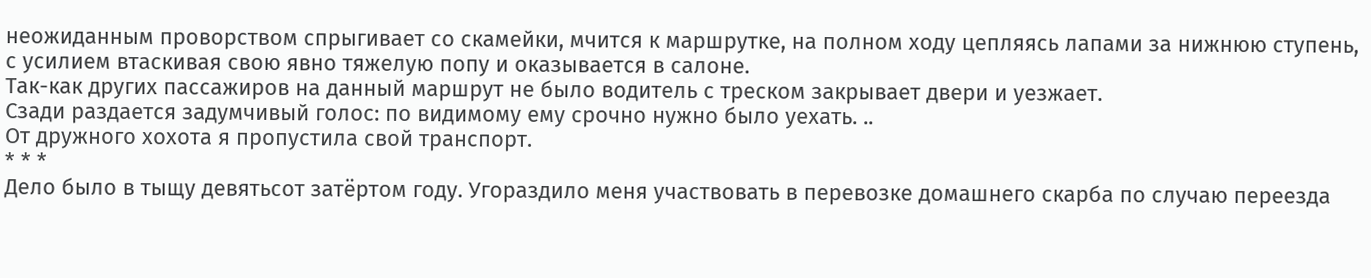неожиданным проворством спрыгивает со скамейки, мчится к маршрутке, на полном ходу цепляясь лапами за нижнюю ступень, с усилием втаскивая свою явно тяжелую попу и оказывается в салоне.
Так-как других пассажиров на данный маршрут не было водитель с треском закрывает двери и уезжает.
Сзади раздается задумчивый голос: по видимому ему срочно нужно было уехать. ..
От дружного хохота я пропустила свой транспорт.
* * *
Дело было в тыщу девятьсот затёртом году. Угораздило меня участвовать в перевозке домашнего скарба по случаю переезда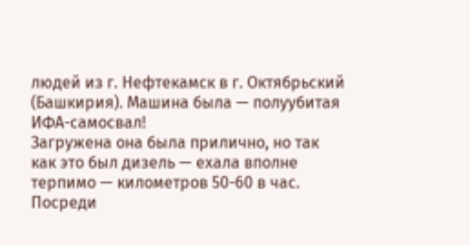людей из г. Нефтекамск в г. Октябрьский (Башкирия). Машина была — полуубитая ИФА-самосвал!
Загружена она была прилично, но так как это был дизель — ехала вполне терпимо — километров 50-60 в час. Посреди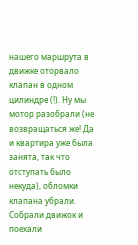нашего маршрута в движке оторвало клапан в одном цилиндре (!). Ну мы мотор разобрали (не возвращаться же! Да и квартира уже была занята, так что отступать было некуда), обломки клапана убрали. Собрали движок и поехали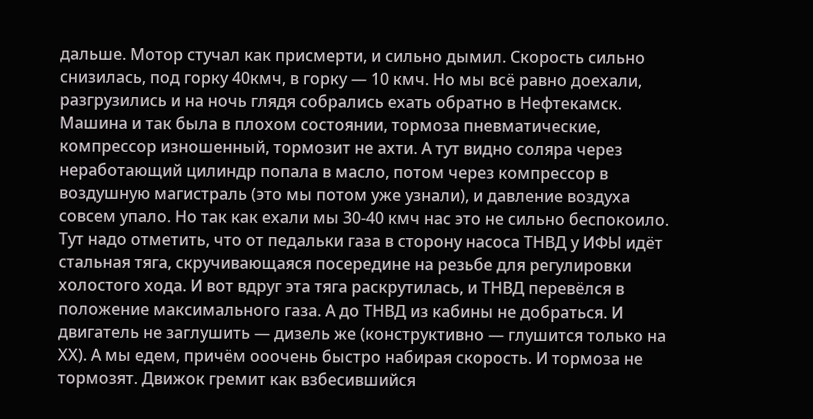дальше. Мотор стучал как присмерти, и сильно дымил. Скорость сильно снизилась, под горку 40кмч, в горку — 10 кмч. Но мы всё равно доехали, разгрузились и на ночь глядя собрались ехать обратно в Нефтекамск. Машина и так была в плохом состоянии, тормоза пневматические, компрессор изношенный, тормозит не ахти. А тут видно соляра через неработающий цилиндр попала в масло, потом через компрессор в воздушную магистраль (это мы потом уже узнали), и давление воздуха совсем упало. Но так как ехали мы 30-40 кмч нас это не сильно беспокоило.
Тут надо отметить, что от педальки газа в сторону насоса ТНВД у ИФЫ идёт стальная тяга, скручивающаяся посередине на резьбе для регулировки холостого хода. И вот вдруг эта тяга раскрутилась, и ТНВД перевёлся в положение максимального газа. А до ТНВД из кабины не добраться. И двигатель не заглушить — дизель же (конструктивно — глушится только на
ХХ). А мы едем, причём ооочень быстро набирая скорость. И тормоза не тормозят. Движок гремит как взбесившийся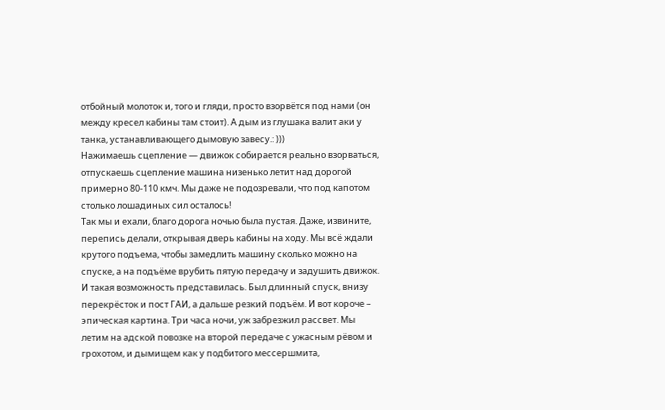отбойный молоток и, того и гляди, просто взорвётся под нами (он между кресел кабины там стоит). А дым из глушака валит аки у танка, устанавливающего дымовую завесу.: )))
Нажимаешь сцепление — движок собирается реально взорваться, отпускаешь сцепление машина низенько летит над дорогой примерно 80-110 кмч. Мы даже не подозревали, что под капотом столько лошадиных сил осталось!
Так мы и ехали, благо дорога ночью была пустая. Даже, извините, перепись делали, открывая дверь кабины на ходу. Мы всё ждали крутого подъема, чтобы замедлить машину сколько можно на спуске, а на подъёме врубить пятую передачу и задушить движок. И такая возможность представилась. Был длинный спуск, внизу перекрёсток и пост ГАИ, а дальше резкий подъём. И вот короче – эпическая картина. Три часа ночи, уж забрезжил рассвет. Мы летим на адской повозке на второй передаче с ужасным рёвом и грохотом, и дымищем как у подбитого мессершмита,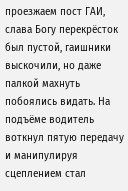проезжаем пост ГАИ, слава Богу перекрёсток был пустой, гаишники выскочили, но даже палкой махнуть побоялись видать. На подъёме водитель воткнул пятую передачу и манипулируя сцеплением стал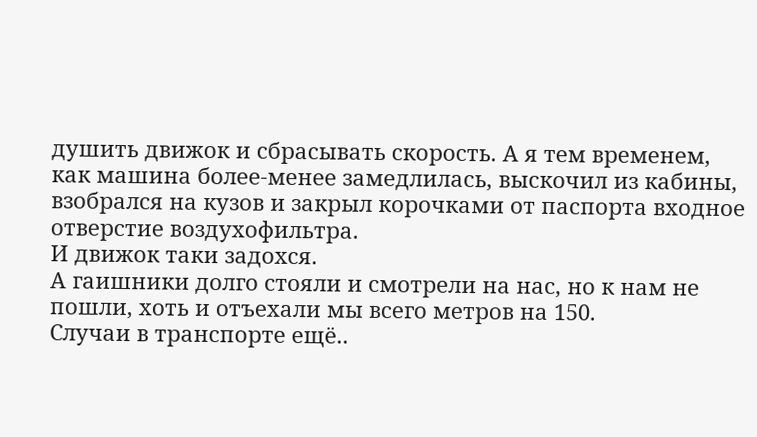душить движок и сбрасывать скорость. А я тем временем, как машина более-менее замедлилась, выскочил из кабины, взобрался на кузов и закрыл корочками от паспорта входное отверстие воздухофильтра.
И движок таки задохся.
А гаишники долго стояли и смотрели на нас, но к нам не пошли, хоть и отъехали мы всего метров на 150.
Случаи в транспорте ещё..